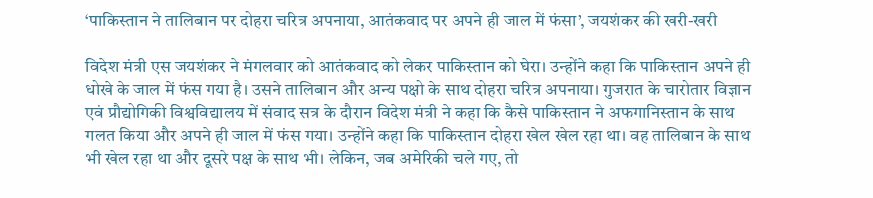‘पाकिस्तान ने तालिबान पर दोहरा चरित्र अपनाया, आतंकवाद पर अपने ही जाल में फंसा’, जयशंकर की खरी-खरी

विदेश मंत्री एस जयशंकर ने मंगलवार को आतंकवाद को लेकर पाकिस्तान को घेरा। उन्होंने कहा कि पाकिस्तान अपने ही धोखे के जाल में फंस गया है। उसने तालिबान और अन्य पक्षो के साथ दोहरा चरित्र अपनाया। गुजरात के चारोतार विज्ञान एवं प्रौद्योगिकी विश्वविद्यालय में संवाद सत्र के दौरान विदेश मंत्री ने कहा कि कैसे पाकिस्तान ने अफगानिस्तान के साथ गलत किया और अपने ही जाल में फंस गया। उन्होंने कहा कि पाकिस्तान दोहरा खेल खेल रहा था। वह तालिबान के साथ भी खेल रहा था और दूसरे पक्ष के साथ भी। लेकिन, जब अमेरिकी चले गए, तो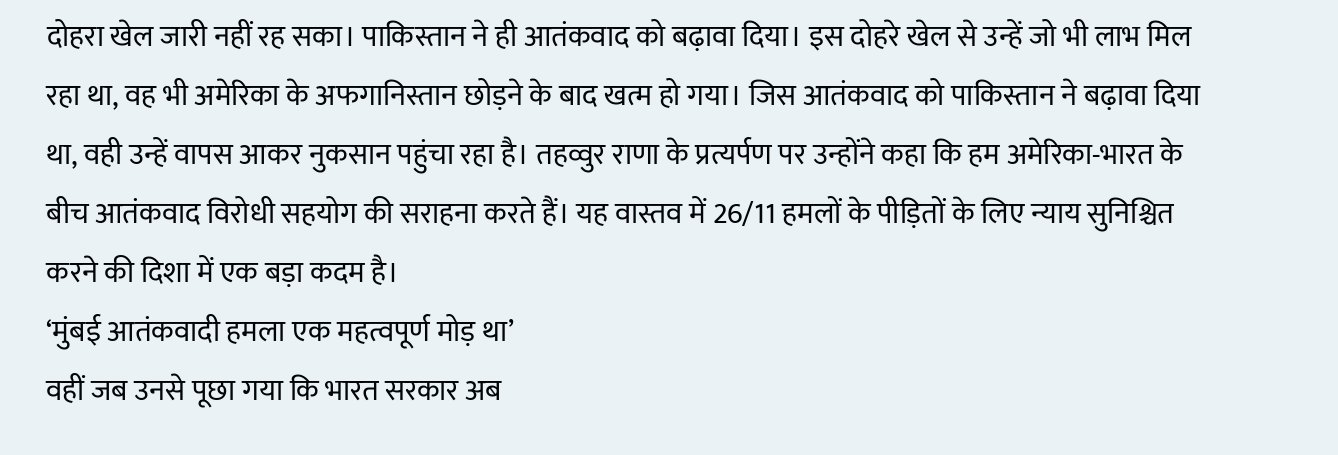दोहरा खेल जारी नहीं रह सका। पाकिस्तान ने ही आतंकवाद को बढ़ावा दिया। इस दोहरे खेल से उन्हें जो भी लाभ मिल रहा था, वह भी अमेरिका के अफगानिस्तान छोड़ने के बाद खत्म हो गया। जिस आतंकवाद को पाकिस्तान ने बढ़ावा दिया था, वही उन्हें वापस आकर नुकसान पहुंचा रहा है। तहव्वुर राणा के प्रत्यर्पण पर उन्होंने कहा कि हम अमेरिका-भारत के बीच आतंकवाद विरोधी सहयोग की सराहना करते हैं। यह वास्तव में 26/11 हमलों के पीड़ितों के लिए न्याय सुनिश्चित करने की दिशा में एक बड़ा कदम है।
‘मुंबई आतंकवादी हमला एक महत्वपूर्ण मोड़ था’
वहीं जब उनसे पूछा गया कि भारत सरकार अब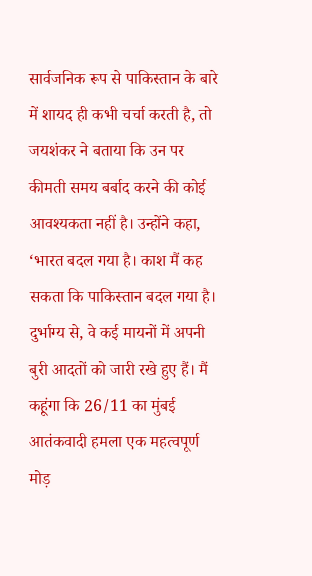सार्वजनिक रूप से पाकिस्तान के बारे में शायद ही कभी चर्चा करती है, तो जयशंकर ने बताया कि उन पर कीमती समय बर्बाद करने की कोई आवश्यकता नहीं है। उन्होंने कहा, ‘भारत बदल गया है। काश मैं कह सकता कि पाकिस्तान बदल गया है। दुर्भाग्य से, वे कई मायनों में अपनी बुरी आदतों को जारी रखे हुए हैं। मैं कहूंगा कि 26/11 का मुंबई आतंकवादी हमला एक महत्वपूर्ण मोड़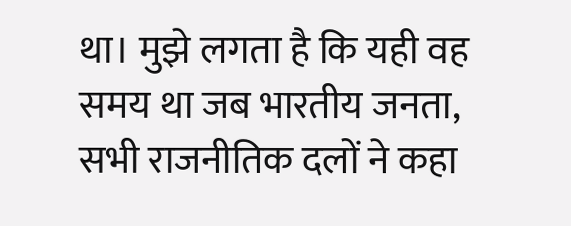था। मुझे लगता है कि यही वह समय था जब भारतीय जनता, सभी राजनीतिक दलों ने कहा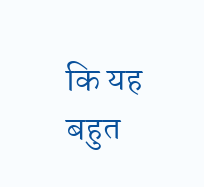कि यह बहुत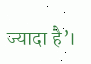ज्यादा है’।